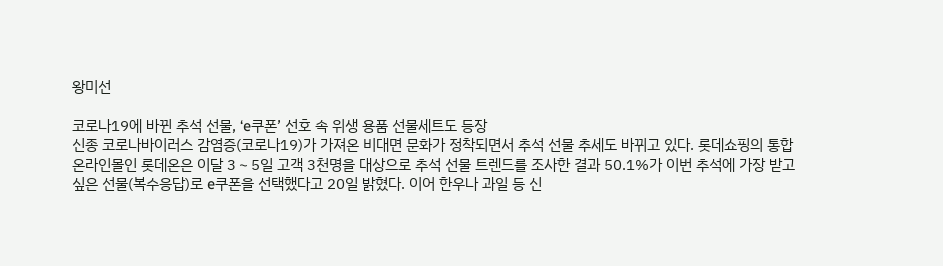왕미선

코로나19에 바뀐 추석 선물, ‘e쿠폰’ 선호 속 위생 용품 선물세트도 등장
신종 코로나바이러스 감염증(코로나19)가 가져온 비대면 문화가 정착되면서 추석 선물 추세도 바뀌고 있다. 롯데쇼핑의 통합온라인몰인 롯데온은 이달 3∼5일 고객 3천명을 대상으로 추석 선물 트렌드를 조사한 결과 50.1%가 이번 추석에 가장 받고 싶은 선물(복수응답)로 e쿠폰을 선택했다고 20일 밝혔다. 이어 한우나 과일 등 신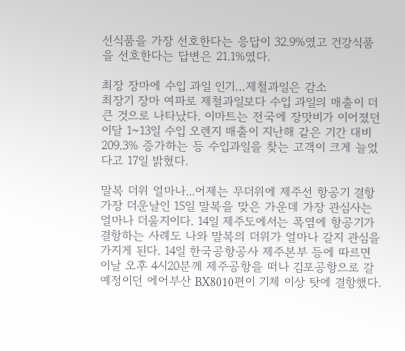선식품을 가장 선호한다는 응답이 32.9%였고 건강식품을 선호한다는 답변은 21.1%였다.

최장 장마에 수입 과일 인기…제철과일은 감소
최장기 장마 여파로 제철과일보다 수입 과일의 매출이 더 큰 것으로 나타났다. 이마트는 전국에 장맛비가 이어졌던 이달 1~13일 수입 오렌지 매출이 지난해 같은 기간 대비 209.3% 증가하는 등 수입과일을 찾는 고객이 크게 늘었다고 17일 밝혔다.

말복 더위 얼마나...어제는 무더위에 제주선 항공기 결항
가장 더운날인 15일 말복을 맞은 가운데 가장 관심사는 얼마나 더울지이다. 14일 제주도에서는 폭염에 항공기가 결항하는 사례도 나와 말복의 더위가 얼마나 갈지 관심을 가지게 된다. 14일 한국공항공사 제주본부 등에 따르면 이날 오후 4시20분께 제주공항을 떠나 김포공항으로 갈 예정이던 에어부산 BX8010편이 기체 이상 탓에 결항했다.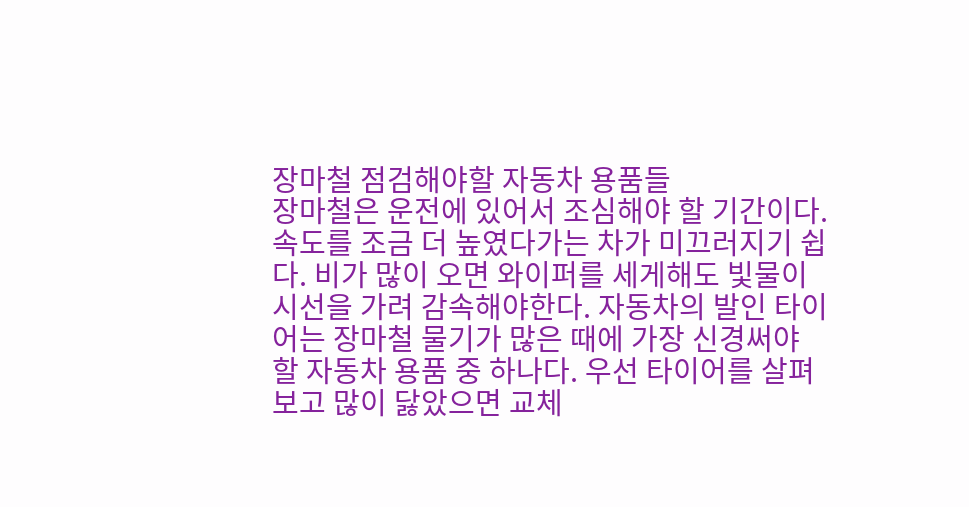장마철 점검해야할 자동차 용품들
장마철은 운전에 있어서 조심해야 할 기간이다. 속도를 조금 더 높였다가는 차가 미끄러지기 쉽다. 비가 많이 오면 와이퍼를 세게해도 빛물이 시선을 가려 감속해야한다. 자동차의 발인 타이어는 장마철 물기가 많은 때에 가장 신경써야 할 자동차 용품 중 하나다. 우선 타이어를 살펴보고 많이 닳았으면 교체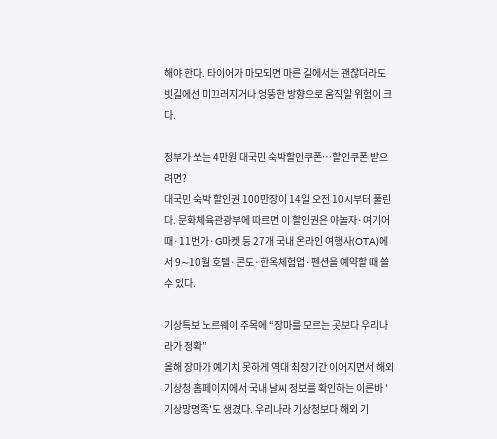해야 한다. 타이어가 마모되면 마른 길에서는 괜찮더라도 빗길에선 미끄러지거나 엉뚱한 방향으로 움직일 위험이 크다.

정부가 쏘는 4만원 대국민 숙박할인쿠폰…할인쿠폰 받으려면?
대국민 숙박 할인권 100만장이 14일 오전 10시부터 풀린다. 문화체육관광부에 따르면 이 할인권은 야놀자·여기어때·11번가·G마켓 등 27개 국내 온라인 여행사(OTA)에서 9∼10월 호텔·콘도·한옥체험업·펜션을 예약할 때 쓸 수 있다.

기상특보 노르웨이 주목에 “장마를 모르는 곳보다 우리나라가 정확”
올해 장마가 예기치 못하게 역대 최장기간 이어지면서 해외 기상청 홈페이지에서 국내 날씨 정보를 확인하는 이른바 '기상망명족'도 생겼다. 우리나라 기상청보다 해외 기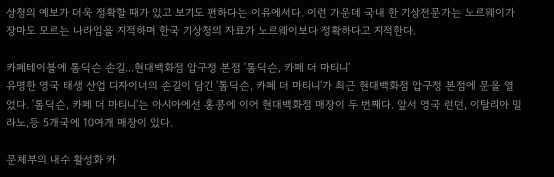상청의 예보가 더욱 정확할 때가 있고 보기도 편하다는 이유에서다. 이런 가운데 국내 한 기상전문가는 노르웨이가 장마도 모르는 나라임을 지적하며 한국 기상청의 자료가 노르웨이보다 정확하다고 지적한다.

카페테이블에 톰딕슨 손길...현대백화점 압구정 본점 '톰딕슨, 카페 더 마티니'
유명한 영국 태생 산업 디자이너의 손길이 담긴 '톰딕슨, 카페 더 마티니'가 최근 현대백화점 압구정 본점에 문을 열었다. '톰딕슨, 카페 더 마티니'는 아시아에선 홍콩에 이어 현대백화점 매장이 두 번째다. 앞서 영국 런던, 이탈리아 밀라노,등 5개국에 10여개 매장이 있다.

문체부의 내수 활성화 카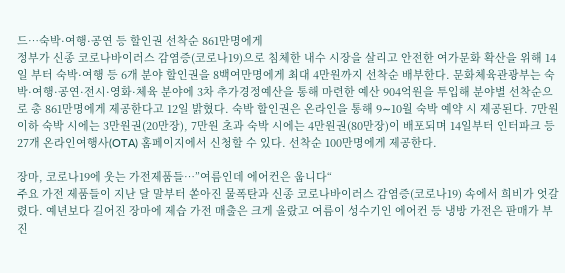드…숙박·여행·공연 등 할인권 선착순 861만명에게
정부가 신종 코로나바이러스 감염증(코로나19)으로 침체한 내수 시장을 살리고 안전한 여가문화 확산을 위해 14일 부터 숙박·여행 등 6개 분야 할인권을 8백여만명에게 최대 4만원까지 선착순 배부한다. 문화체육관광부는 숙박·여행·공연·전시·영화·체육 분야에 3차 추가경정예산을 통해 마련한 예산 904억원을 투입해 분야별 선착순으로 총 861만명에게 제공한다고 12일 밝혔다. 숙박 할인권은 온라인을 통해 9∼10월 숙박 예약 시 제공된다. 7만원 이하 숙박 시에는 3만원권(20만장), 7만원 초과 숙박 시에는 4만원권(80만장)이 배포되며 14일부터 인터파크 등 27개 온라인여행사(OTA) 홈페이지에서 신청할 수 있다. 선착순 100만명에게 제공한다.

장마, 코로나19에 웃는 가전제품들…”여름인데 에어컨은 웁니다“
주요 가전 제품들이 지난 달 말부터 쏟아진 물폭탄과 신종 코로나바이러스 감염증(코로나19) 속에서 희비가 엇갈렸다. 예년보다 길어진 장마에 제습 가전 매출은 크게 올랐고 여름이 성수기인 에어컨 등 냉방 가전은 판매가 부진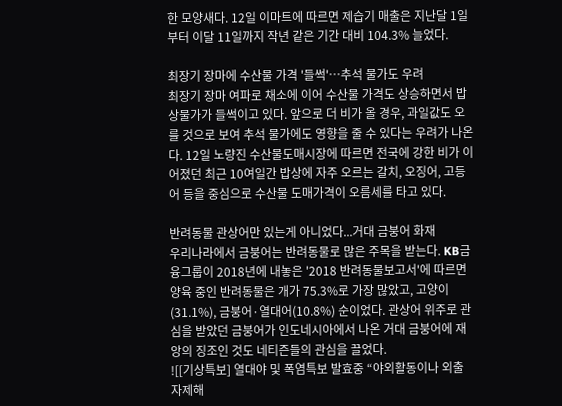한 모양새다. 12일 이마트에 따르면 제습기 매출은 지난달 1일부터 이달 11일까지 작년 같은 기간 대비 104.3% 늘었다.

최장기 장마에 수산물 가격 '들썩'…추석 물가도 우려
최장기 장마 여파로 채소에 이어 수산물 가격도 상승하면서 밥상물가가 들썩이고 있다. 앞으로 더 비가 올 경우, 과일값도 오를 것으로 보여 추석 물가에도 영향을 줄 수 있다는 우려가 나온다. 12일 노량진 수산물도매시장에 따르면 전국에 강한 비가 이어졌던 최근 10여일간 밥상에 자주 오르는 갈치, 오징어, 고등어 등을 중심으로 수산물 도매가격이 오름세를 타고 있다.

반려동물 관상어만 있는게 아니었다...거대 금붕어 화재
우리나라에서 금붕어는 반려동물로 많은 주목을 받는다. KB금융그룹이 2018년에 내놓은 '2018 반려동물보고서'에 따르면 양육 중인 반려동물은 개가 75.3%로 가장 많았고, 고양이(31.1%), 금붕어·열대어(10.8%) 순이었다. 관상어 위주로 관심을 받았던 금붕어가 인도네시아에서 나온 거대 금붕어에 재앙의 징조인 것도 네티즌들의 관심을 끌었다.
![[기상특보] 열대야 및 폭염특보 발효중 “야외활동이나 외출 자제해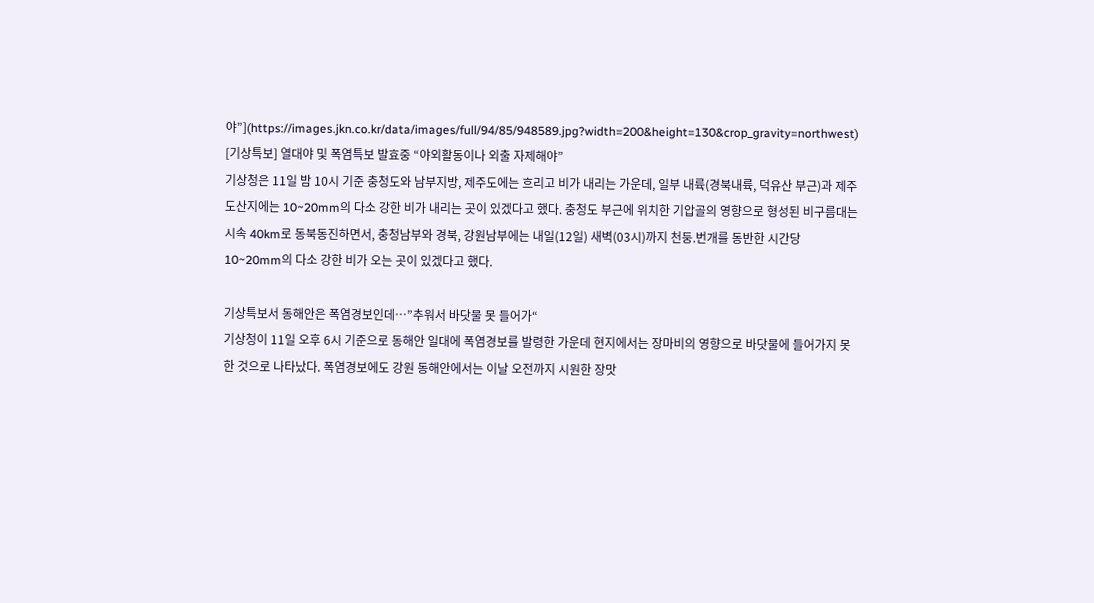야”](https://images.jkn.co.kr/data/images/full/94/85/948589.jpg?width=200&height=130&crop_gravity=northwest)
[기상특보] 열대야 및 폭염특보 발효중 “야외활동이나 외출 자제해야”
기상청은 11일 밤 10시 기준 충청도와 남부지방, 제주도에는 흐리고 비가 내리는 가운데, 일부 내륙(경북내륙, 덕유산 부근)과 제주도산지에는 10~20mm의 다소 강한 비가 내리는 곳이 있겠다고 했다. 충청도 부근에 위치한 기압골의 영향으로 형성된 비구름대는 시속 40km로 동북동진하면서, 충청남부와 경북, 강원남부에는 내일(12일) 새벽(03시)까지 천둥.번개를 동반한 시간당 10~20mm의 다소 강한 비가 오는 곳이 있겠다고 했다.

기상특보서 동해안은 폭염경보인데…”추워서 바닷물 못 들어가“
기상청이 11일 오후 6시 기준으로 동해안 일대에 폭염경보를 발령한 가운데 현지에서는 장마비의 영향으로 바닷물에 들어가지 못한 것으로 나타났다. 폭염경보에도 강원 동해안에서는 이날 오전까지 시원한 장맛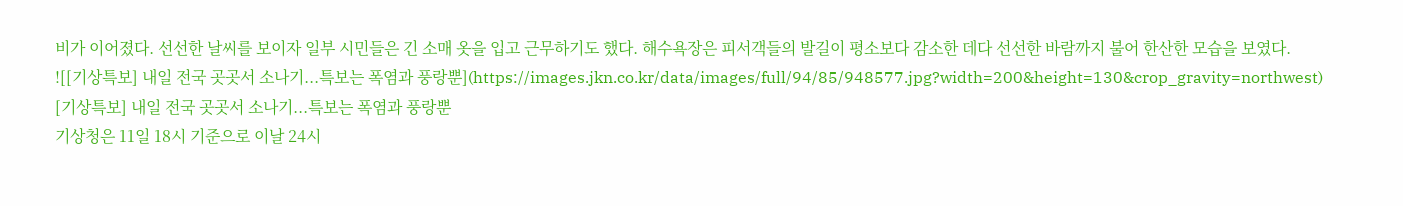비가 이어졌다. 선선한 날씨를 보이자 일부 시민들은 긴 소매 옷을 입고 근무하기도 했다. 해수욕장은 피서객들의 발길이 평소보다 감소한 데다 선선한 바람까지 불어 한산한 모습을 보였다.
![[기상특보] 내일 전국 곳곳서 소나기...특보는 폭염과 풍랑뿐](https://images.jkn.co.kr/data/images/full/94/85/948577.jpg?width=200&height=130&crop_gravity=northwest)
[기상특보] 내일 전국 곳곳서 소나기...특보는 폭염과 풍랑뿐
기상청은 11일 18시 기준으로 이날 24시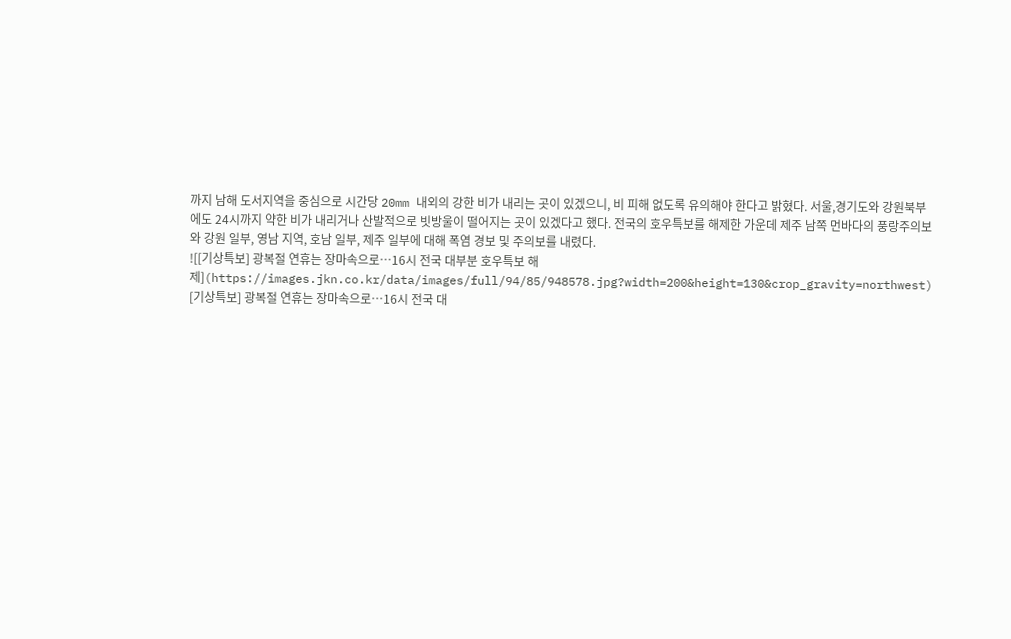까지 남해 도서지역을 중심으로 시간당 20mm 내외의 강한 비가 내리는 곳이 있겠으니, 비 피해 없도록 유의해야 한다고 밝혔다. 서울,경기도와 강원북부에도 24시까지 약한 비가 내리거나 산발적으로 빗방울이 떨어지는 곳이 있겠다고 했다. 전국의 호우특보를 해제한 가운데 제주 남쪽 먼바다의 풍랑주의보와 강원 일부, 영남 지역, 호남 일부, 제주 일부에 대해 폭염 경보 및 주의보를 내렸다.
![[기상특보] 광복절 연휴는 장마속으로…16시 전국 대부분 호우특보 해제](https://images.jkn.co.kr/data/images/full/94/85/948578.jpg?width=200&height=130&crop_gravity=northwest)
[기상특보] 광복절 연휴는 장마속으로…16시 전국 대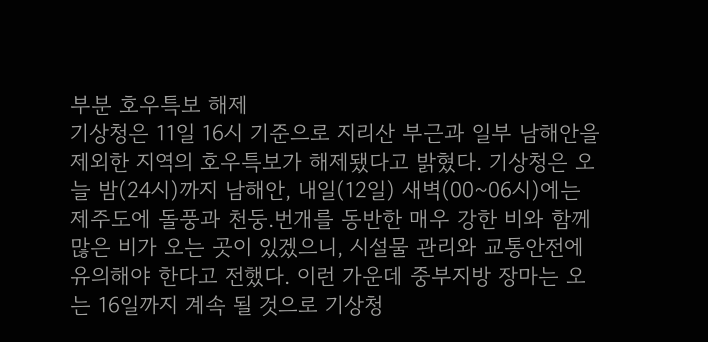부분 호우특보 해제
기상청은 11일 16시 기준으로 지리산 부근과 일부 남해안을 제외한 지역의 호우특보가 해제됐다고 밝혔다. 기상청은 오늘 밤(24시)까지 남해안, 내일(12일) 새벽(00~06시)에는 제주도에 돌풍과 천둥.번개를 동반한 매우 강한 비와 함께 많은 비가 오는 곳이 있겠으니, 시설물 관리와 교통안전에 유의해야 한다고 전했다. 이런 가운데 중부지방 장마는 오는 16일까지 계속 될 것으로 기상청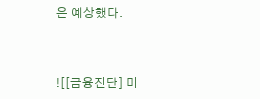은 예상했다.



![[금융진단] 미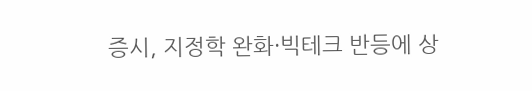증시, 지정학 완화·빅테크 반등에 상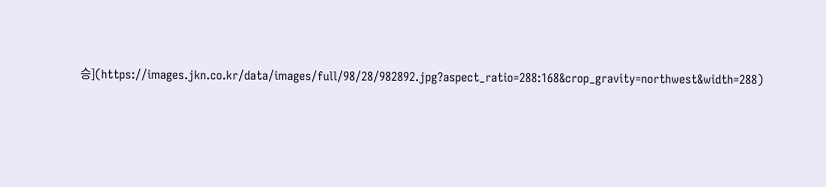승](https://images.jkn.co.kr/data/images/full/98/28/982892.jpg?aspect_ratio=288:168&crop_gravity=northwest&width=288)